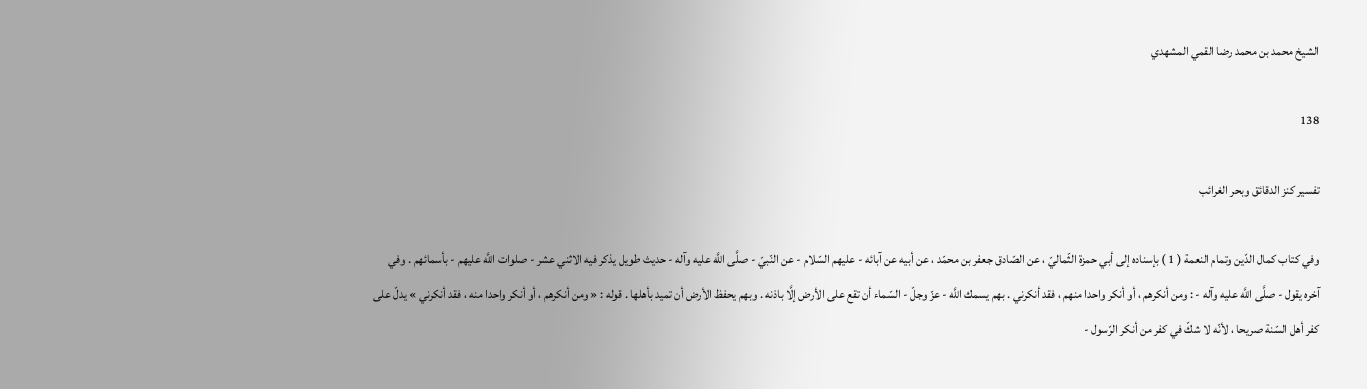الشيخ محمد بن محمد رضا القمي المشهدي

138

تفسير كنز الدقائق وبحر الغرائب

وفي كتاب كمال الدّين وتمام النعمة ( 1 ) بإسناده إلى أبي حمزة الثّماليّ ، عن الصّادق جعفر بن محمّد ، عن أبيه عن آبائه - عليهم السّلام - عن النّبيّ - صلَّى اللَّه عليه وآله - حديث طويل يذكر فيه الاثني عشر - صلوات اللَّه عليهم - بأسمائهم . وفي آخره يقول - صلَّى اللَّه عليه وآله - : ومن أنكرهم ، أو أنكر واحدا منهم ، فقد أنكرني . بهم يسمك اللَّه - عزّ وجلّ - السّماء أن تقع على الأرض إلَّا باذنه . وبهم يحفظ الأرض أن تميد بأهلها . قوله : « ومن أنكرهم ، أو أنكر واحدا منه ، فقد أنكرني » يدلّ على كفر أهل السّنة صريحا ، لأنّه لا شكّ في كفر من أنكر الرّسول -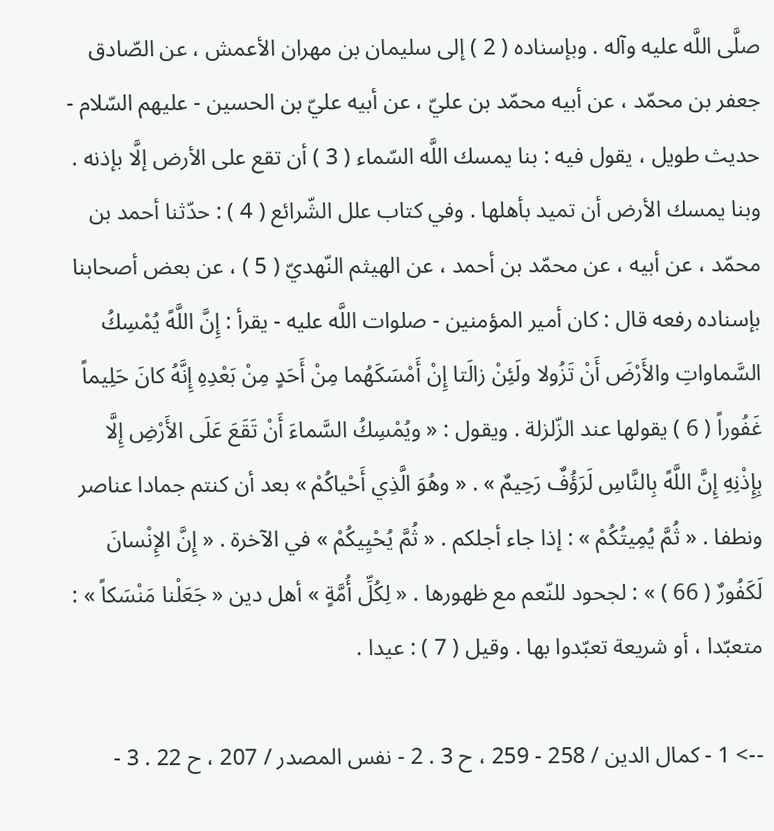صلَّى اللَّه عليه وآله . وبإسناده ( 2 ) إلى سليمان بن مهران الأعمش ، عن الصّادق جعفر بن محمّد ، عن أبيه محمّد بن عليّ ، عن أبيه عليّ بن الحسين - عليهم السّلام - حديث طويل ، يقول فيه : بنا يمسك اللَّه السّماء ( 3 ) أن تقع على الأرض إلَّا بإذنه . وبنا يمسك الأرض أن تميد بأهلها . وفي كتاب علل الشّرائع ( 4 ) : حدّثنا أحمد بن محمّد ، عن أبيه ، عن محمّد بن أحمد ، عن الهيثم النّهديّ ( 5 ) ، عن بعض أصحابنا بإسناده رفعه قال : كان أمير المؤمنين - صلوات اللَّه عليه - يقرأ : إِنَّ اللَّهً يُمْسِكُ السَّماواتِ والأَرْضَ أَنْ تَزُولا ولَئِنْ زالَتا إِنْ أَمْسَكَهُما مِنْ أَحَدٍ مِنْ بَعْدِهِ إِنَّهُ كانَ حَلِيماً غَفُوراً ( 6 ) يقولها عند الزّلزلة . ويقول : « ويُمْسِكُ السَّماءَ أَنْ تَقَعَ عَلَى الأَرْضِ إِلَّا بِإِذْنِهِ إِنَّ اللَّهً بِالنَّاسِ لَرَؤُفٌ رَحِيمٌ » . « وهُوَ الَّذِي أَحْياكُمْ » بعد أن كنتم جمادا عناصر ونطفا . « ثُمَّ يُمِيتُكُمْ » : إذا جاء أجلكم . « ثُمَّ يُحْيِيكُمْ » في الآخرة . « إِنَّ الإِنْسانَ لَكَفُورٌ ( 66 ) » : لجحود للنّعم مع ظهورها . « لِكُلِّ أُمَّةٍ » أهل دين « جَعَلْنا مَنْسَكاً » : متعبّدا ، أو شريعة تعبّدوا بها . وقيل ( 7 ) : عيدا .

--> 1 - كمال الدين / 258 - 259 ، ح 3 . 2 - نفس المصدر / 207 ، ح 22 . 3 -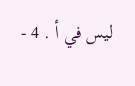ليس في أ . 4 -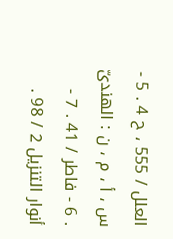العلل / 555 ، ح 4 . 5 - س ، أ ، م ، ن : الهندىّ . 6 - فاطر / 41 . 7 - أنوار التنزيل 2 / 98 .